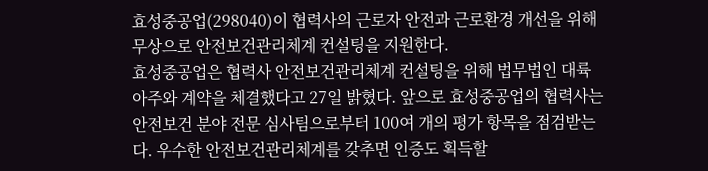효성중공업(298040)이 협력사의 근로자 안전과 근로환경 개선을 위해 무상으로 안전보건관리체계 컨설팅을 지원한다.
효성중공업은 협력사 안전보건관리체계 컨설팅을 위해 법무법인 대륙아주와 계약을 체결했다고 27일 밝혔다. 앞으로 효성중공업의 협력사는 안전보건 분야 전문 심사팀으로부터 100여 개의 평가 항목을 점검받는다. 우수한 안전보건관리체계를 갖추면 인증도 획득할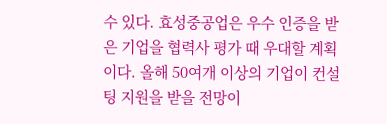수 있다. 효성중공업은 우수 인증을 받은 기업을 협력사 평가 때 우대할 계획이다. 올해 50여개 이상의 기업이 컨설팅 지원을 받을 전망이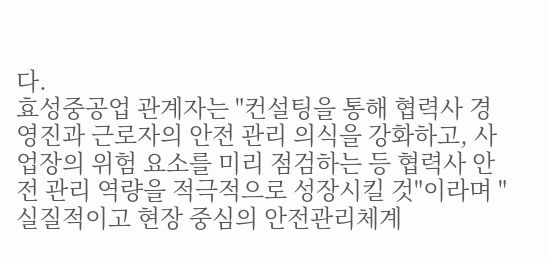다.
효성중공업 관계자는 "컨설팅을 통해 협력사 경영진과 근로자의 안전 관리 의식을 강화하고, 사업장의 위험 요소를 미리 점검하는 등 협력사 안전 관리 역량을 적극적으로 성장시킬 것"이라며 "실질적이고 현장 중심의 안전관리체계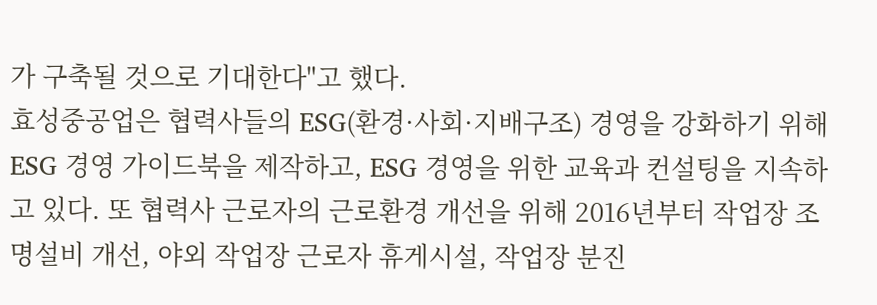가 구축될 것으로 기대한다"고 했다.
효성중공업은 협력사들의 ESG(환경·사회·지배구조) 경영을 강화하기 위해 ESG 경영 가이드북을 제작하고, ESG 경영을 위한 교육과 컨설팅을 지속하고 있다. 또 협력사 근로자의 근로환경 개선을 위해 2016년부터 작업장 조명설비 개선, 야외 작업장 근로자 휴게시설, 작업장 분진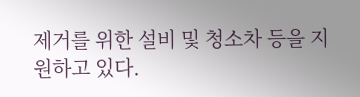제거를 위한 설비 및 청소차 등을 지원하고 있다.